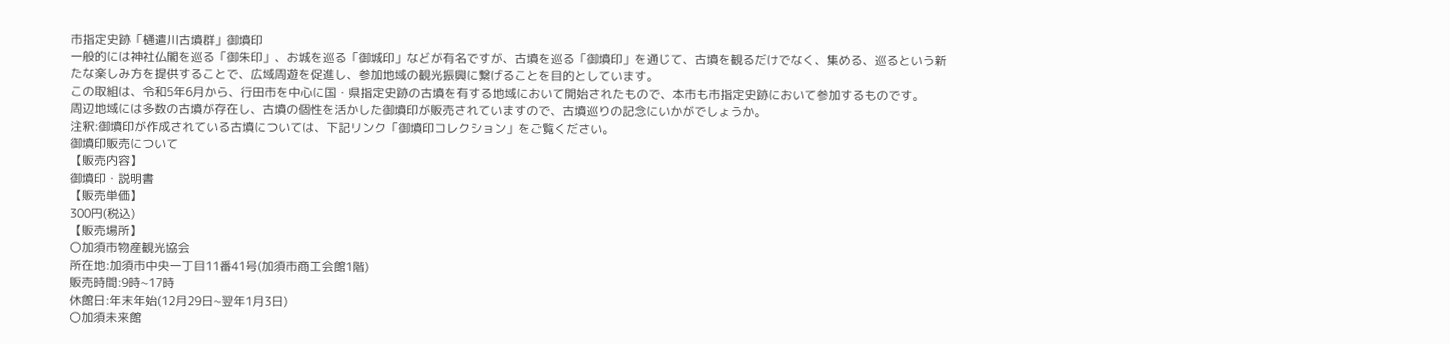市指定史跡「樋遣川古墳群」御墳印
一般的には神社仏閣を巡る「御朱印」、お城を巡る「御城印」などが有名ですが、古墳を巡る「御墳印」を通じて、古墳を観るだけでなく、集める、巡るという新たな楽しみ方を提供することで、広域周遊を促進し、参加地域の観光振興に繋げることを目的としています。
この取組は、令和5年6月から、行田市を中心に国・県指定史跡の古墳を有する地域において開始されたもので、本市も市指定史跡において参加するものです。
周辺地域には多数の古墳が存在し、古墳の個性を活かした御墳印が販売されていますので、古墳巡りの記念にいかがでしょうか。
注釈:御墳印が作成されている古墳については、下記リンク「御墳印コレクション」をご覧ください。
御墳印販売について
【販売内容】
御墳印・説明書
【販売単価】
300円(税込)
【販売場所】
〇加須市物産観光協会
所在地:加須市中央一丁目11番41号(加須市商工会館1階)
販売時間:9時~17時
休館日:年末年始(12月29日~翌年1月3日)
〇加須未来館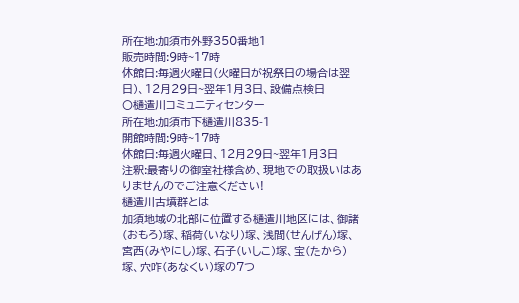所在地:加須市外野350番地1
販売時間:9時~17時
休館日:毎週火曜日(火曜日が祝祭日の場合は翌日)、12月29日~翌年1月3日、設備点検日
〇樋遣川コミュニティセンター
所在地:加須市下樋遣川835-1
開館時間:9時~17時
休館日:毎週火曜日、12月29日~翌年1月3日
注釈:最寄りの御室社様含め、現地での取扱いはありませんのでご注意ください!
樋遣川古墳群とは
加須地域の北部に位置する樋遣川地区には、御諸(おもろ)塚、稲荷(いなり)塚、浅間(せんげん)塚、宮西(みやにし)塚、石子(いしこ)塚、宝(たから)塚、穴咋(あなくい)塚の7つ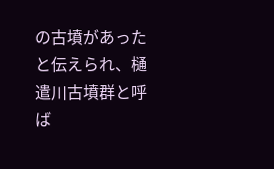の古墳があったと伝えられ、樋遣川古墳群と呼ば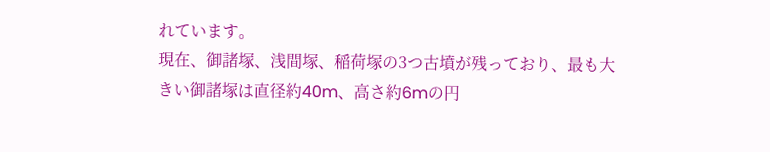れています。
現在、御諸塚、浅間塚、稲荷塚の3つ古墳が残っており、最も大きい御諸塚は直径約40m、高さ約6mの円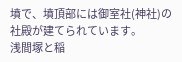墳で、墳頂部には御室社(神社)の社殿が建てられています。
浅間塚と稲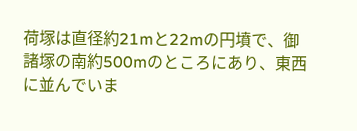荷塚は直径約21mと22mの円墳で、御諸塚の南約500mのところにあり、東西に並んでいま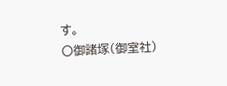す。
〇御諸塚(御室社)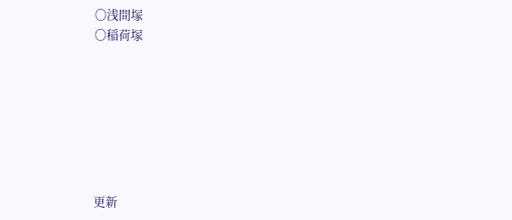〇浅間塚
〇稲荷塚







更新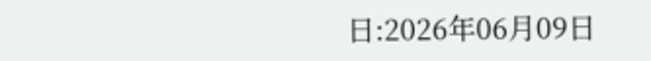日:2026年06月09日